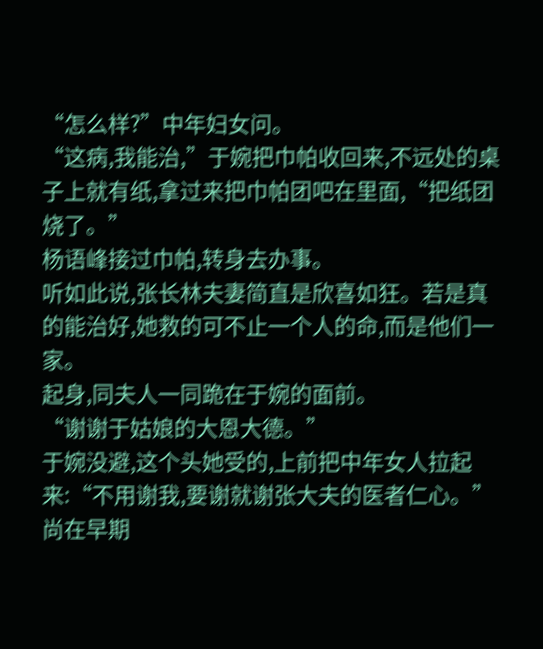“怎么样?”中年妇女问。
“这病,我能治,”于婉把巾帕收回来,不远处的桌子上就有纸,拿过来把巾帕团吧在里面,“把纸团烧了。”
杨语峰接过巾帕,转身去办事。
听如此说,张长林夫妻简直是欣喜如狂。若是真的能治好,她救的可不止一个人的命,而是他们一家。
起身,同夫人一同跪在于婉的面前。
“谢谢于姑娘的大恩大德。”
于婉没避,这个头她受的,上前把中年女人拉起来:“不用谢我,要谢就谢张大夫的医者仁心。”
尚在早期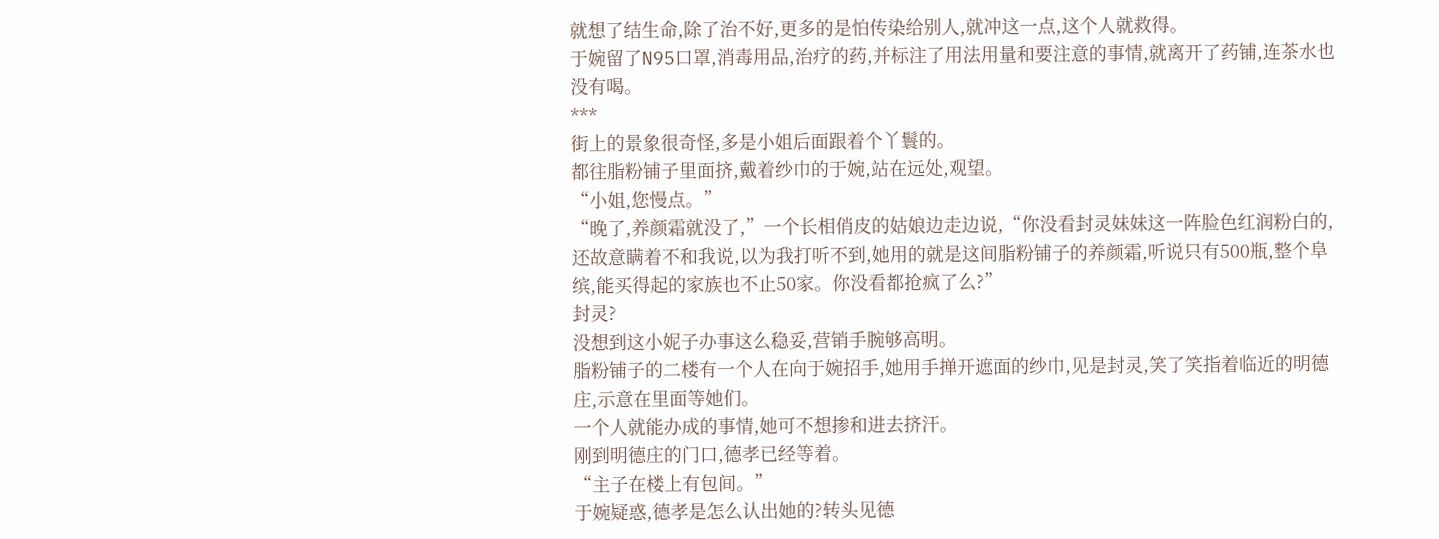就想了结生命,除了治不好,更多的是怕传染给别人,就冲这一点,这个人就救得。
于婉留了N95口罩,消毒用品,治疗的药,并标注了用法用量和要注意的事情,就离开了药铺,连茶水也没有喝。
***
街上的景象很奇怪,多是小姐后面跟着个丫鬟的。
都往脂粉铺子里面挤,戴着纱巾的于婉,站在远处,观望。
“小姐,您慢点。”
“晚了,养颜霜就没了,”一个长相俏皮的姑娘边走边说,“你没看封灵妹妹这一阵脸色红润粉白的,还故意瞒着不和我说,以为我打听不到,她用的就是这间脂粉铺子的养颜霜,听说只有500瓶,整个阜缤,能买得起的家族也不止50家。你没看都抢疯了么?”
封灵?
没想到这小妮子办事这么稳妥,营销手腕够高明。
脂粉铺子的二楼有一个人在向于婉招手,她用手掸开遮面的纱巾,见是封灵,笑了笑指着临近的明德庄,示意在里面等她们。
一个人就能办成的事情,她可不想掺和进去挤汗。
刚到明德庄的门口,德孝已经等着。
“主子在楼上有包间。”
于婉疑惑,德孝是怎么认出她的?转头见德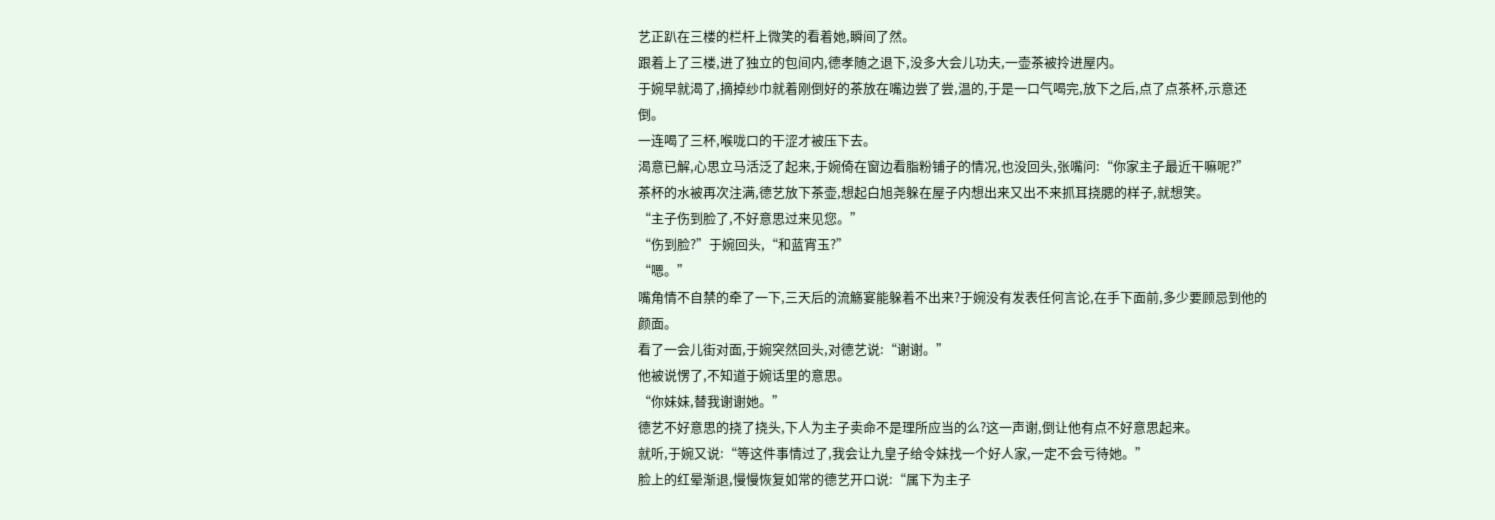艺正趴在三楼的栏杆上微笑的看着她,瞬间了然。
跟着上了三楼,进了独立的包间内,德孝随之退下,没多大会儿功夫,一壶茶被拎进屋内。
于婉早就渴了,摘掉纱巾就着刚倒好的茶放在嘴边尝了尝,温的,于是一口气喝完,放下之后,点了点茶杯,示意还倒。
一连喝了三杯,喉咙口的干涩才被压下去。
渴意已解,心思立马活泛了起来,于婉倚在窗边看脂粉铺子的情况,也没回头,张嘴问:“你家主子最近干嘛呢?”
茶杯的水被再次注满,德艺放下茶壶,想起白旭尧躲在屋子内想出来又出不来抓耳挠腮的样子,就想笑。
“主子伤到脸了,不好意思过来见您。”
“伤到脸?”于婉回头,“和蓝宵玉?”
“嗯。”
嘴角情不自禁的牵了一下,三天后的流觞宴能躲着不出来?于婉没有发表任何言论,在手下面前,多少要顾忌到他的颜面。
看了一会儿街对面,于婉突然回头,对德艺说:“谢谢。”
他被说愣了,不知道于婉话里的意思。
“你妹妹,替我谢谢她。”
德艺不好意思的挠了挠头,下人为主子卖命不是理所应当的么?这一声谢,倒让他有点不好意思起来。
就听,于婉又说:“等这件事情过了,我会让九皇子给令妹找一个好人家,一定不会亏待她。”
脸上的红晕渐退,慢慢恢复如常的德艺开口说:“属下为主子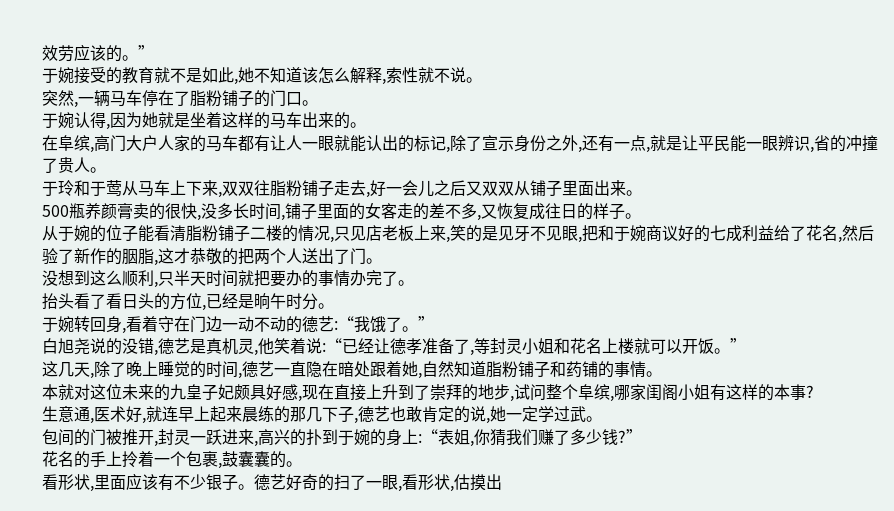效劳应该的。”
于婉接受的教育就不是如此,她不知道该怎么解释,索性就不说。
突然,一辆马车停在了脂粉铺子的门口。
于婉认得,因为她就是坐着这样的马车出来的。
在阜缤,高门大户人家的马车都有让人一眼就能认出的标记,除了宣示身份之外,还有一点,就是让平民能一眼辨识,省的冲撞了贵人。
于玲和于莺从马车上下来,双双往脂粉铺子走去,好一会儿之后又双双从铺子里面出来。
500瓶养颜膏卖的很快,没多长时间,铺子里面的女客走的差不多,又恢复成往日的样子。
从于婉的位子能看清脂粉铺子二楼的情况,只见店老板上来,笑的是见牙不见眼,把和于婉商议好的七成利益给了花名,然后验了新作的胭脂,这才恭敬的把两个人送出了门。
没想到这么顺利,只半天时间就把要办的事情办完了。
抬头看了看日头的方位,已经是晌午时分。
于婉转回身,看着守在门边一动不动的德艺:“我饿了。”
白旭尧说的没错,德艺是真机灵,他笑着说:“已经让德孝准备了,等封灵小姐和花名上楼就可以开饭。”
这几天,除了晚上睡觉的时间,德艺一直隐在暗处跟着她,自然知道脂粉铺子和药铺的事情。
本就对这位未来的九皇子妃颇具好感,现在直接上升到了崇拜的地步,试问整个阜缤,哪家闺阁小姐有这样的本事?
生意通,医术好,就连早上起来晨练的那几下子,德艺也敢肯定的说,她一定学过武。
包间的门被推开,封灵一跃进来,高兴的扑到于婉的身上:“表姐,你猜我们赚了多少钱?”
花名的手上拎着一个包裹,鼓囊囊的。
看形状,里面应该有不少银子。德艺好奇的扫了一眼,看形状,估摸出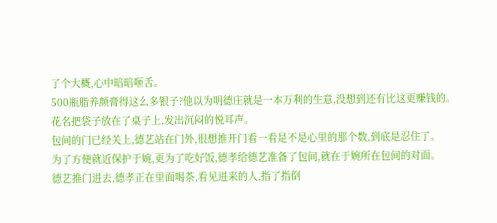了个大概,心中暗暗咂舌。
500瓶脂养颜膏得这么多银子?他以为明德庄就是一本万利的生意,没想到还有比这更赚钱的。
花名把袋子放在了桌子上,发出沉闷的悦耳声。
包间的门已经关上,德艺站在门外,很想推开门看一看是不是心里的那个数,到底是忍住了。
为了方便就近保护于婉,更为了吃好饭,德孝给德艺准备了包间,就在于婉所在包间的对面。
德艺推门进去,德孝正在里面喝茶,看见进来的人,指了指倒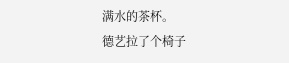满水的茶杯。
德艺拉了个椅子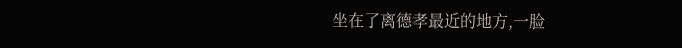坐在了离德孝最近的地方,一脸